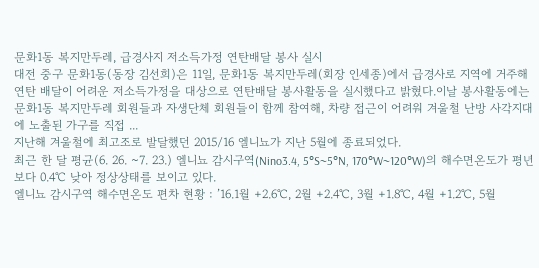문화1동 복지만두레, 급경사지 저소득가정 연탄배달 봉사 실시
대전 중구 문화1동(동장 김선희)은 11일, 문화1동 복지만두레(회장 인세종)에서 급경사로 지역에 거주해 연탄 배달이 어려운 저소득가정을 대상으로 연탄배달 봉사활동을 실시했다고 밝혔다.이날 봉사활동에는 문화1동 복지만두레 회원들과 자생단체 회원들이 함께 참여해, 차량 접근이 어려워 겨울철 난방 사각지대에 노출된 가구를 직접 ...
지난해 겨울철에 최고조로 발달했던 2015/16 엘니뇨가 지난 5월에 종료되었다.
최근 한 달 평균(6. 26. ~7. 23.) 엘니뇨 감시구역(Nino3.4, 5°S~5°N, 170°W~120°W)의 해수면온도가 평년보다 0.4℃ 낮아 정상상태를 보이고 있다.
엘니뇨 감시구역 해수면온도 편차 현황 : ’16.1월 +2.6℃, 2월 +2.4℃, 3월 +1.8℃, 4월 +1.2℃, 5월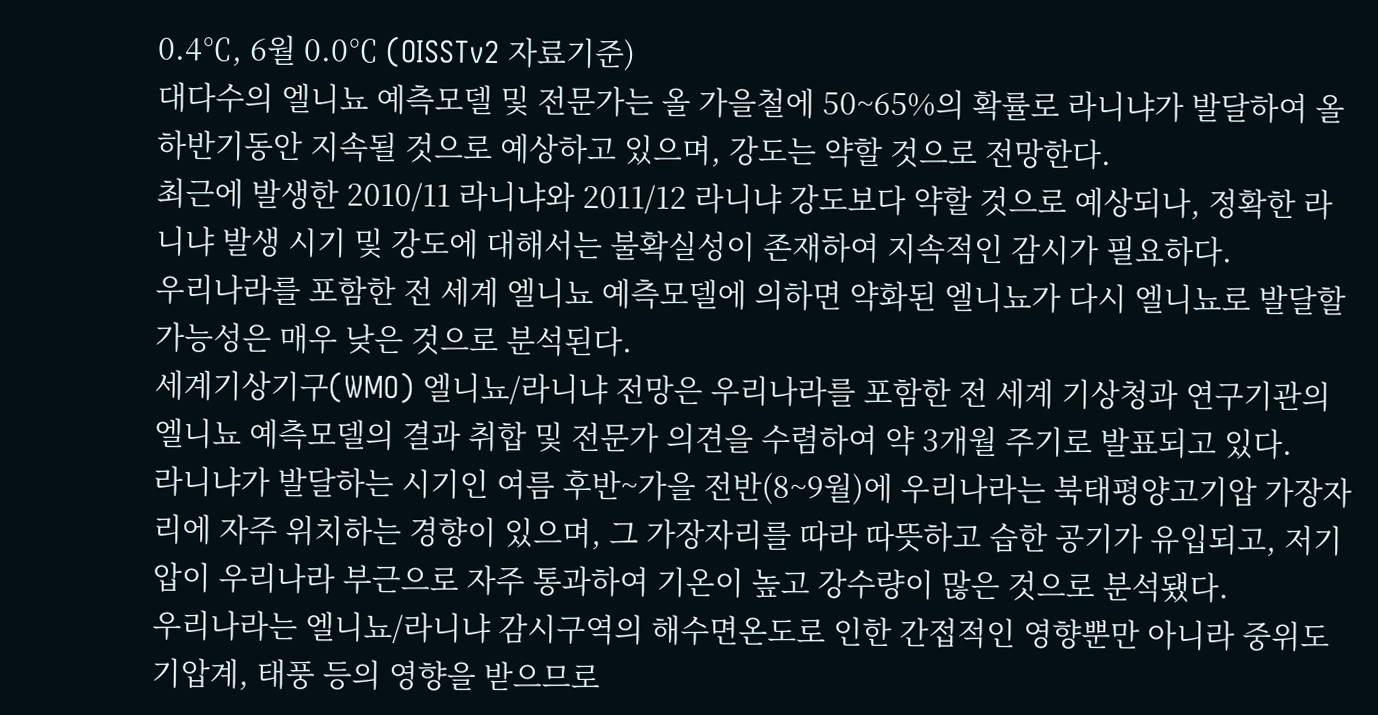0.4℃, 6월 0.0℃ (OISSTv2 자료기준)
대다수의 엘니뇨 예측모델 및 전문가는 올 가을철에 50~65%의 확률로 라니냐가 발달하여 올 하반기동안 지속될 것으로 예상하고 있으며, 강도는 약할 것으로 전망한다.
최근에 발생한 2010/11 라니냐와 2011/12 라니냐 강도보다 약할 것으로 예상되나, 정확한 라니냐 발생 시기 및 강도에 대해서는 불확실성이 존재하여 지속적인 감시가 필요하다.
우리나라를 포함한 전 세계 엘니뇨 예측모델에 의하면 약화된 엘니뇨가 다시 엘니뇨로 발달할 가능성은 매우 낮은 것으로 분석된다.
세계기상기구(WMO) 엘니뇨/라니냐 전망은 우리나라를 포함한 전 세계 기상청과 연구기관의 엘니뇨 예측모델의 결과 취합 및 전문가 의견을 수렴하여 약 3개월 주기로 발표되고 있다.
라니냐가 발달하는 시기인 여름 후반~가을 전반(8~9월)에 우리나라는 북태평양고기압 가장자리에 자주 위치하는 경향이 있으며, 그 가장자리를 따라 따뜻하고 습한 공기가 유입되고, 저기압이 우리나라 부근으로 자주 통과하여 기온이 높고 강수량이 많은 것으로 분석됐다.
우리나라는 엘니뇨/라니냐 감시구역의 해수면온도로 인한 간접적인 영향뿐만 아니라 중위도 기압계, 태풍 등의 영향을 받으므로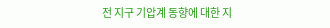전 지구 기압계 동향에 대한 지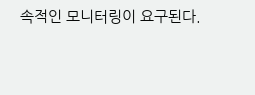속적인 모니터링이 요구된다.